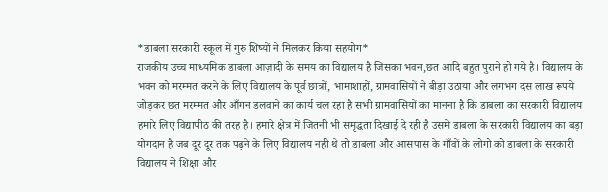*डाबला सरकारी स्कूल में गुरु शिष्यों ने मिलकर किया सहयोग*
राजकीय उच्च माध्यमिक डाबला आज़ादी के समय का विद्यालय है जिसका भवन,छत आदि बहुत पुराने हो गये है। विद्यालय के भवन को मरम्मत करने के लिए विद्यालय के पूर्व छात्रों, भामाशाहों, ग्रामवासियों ने बीड़ा उठाया और लगभग दस लाख रूपये जोड़कर छत मरम्मत और आँगन डलवाने का कार्य चल रहा है सभी ग्रामवासियों का मानना है कि डाबला का सरकारी विद्यालय हमारे लिए विद्यापीठ की तरह है। हमारे क्षेत्र में जितनी भी समृद्धता दिखाई दे रही है उसमे डाबला के सरकारी विद्यालय का बड़ा योगदान है जब दूर दूर तक पढ़ने के लिए विद्यालय नही थे तो डाबला और आसपास के गाँवों के लोगो को डाबला के सरकारी विद्यालय ने शिक्षा और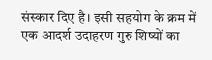संस्कार दिए है। इसी सहयोग के क्रम में एक आदर्श उदाहरण गुरु शिष्यों का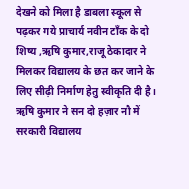देखने को मिला है डाबला स्कूल से पढ़कर गये प्राचार्य नवीन टाँक के दो शिष्य ,ऋषि कुमार,राजू ठेकादार ने मिलकर विद्यालय के छत कर जाने के लिए सीढ़ी निर्माण हेतु स्वीकृति दी है। ऋषि कुमार ने सन दो हज़ार नौ में सरकारी विद्यालय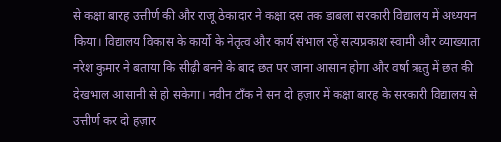से कक्षा बारह उत्तीर्ण की और राजू ठेकादार ने कक्षा दस तक डाबला सरकारी विद्यालय में अध्ययन किया। विद्यालय विकास के कार्यो के नेतृत्व और कार्य संभाल रहें सत्यप्रकाश स्वामी और व्याख्याता नरेश कुमार ने बताया कि सीढ़ी बनने के बाद छत पर जाना आसान होगा और वर्षा ऋतु में छत की देखभाल आसानी से हो सकेगा। नवीन टाँक ने सन दो हज़ार में कक्षा बारह के सरकारी विद्यालय से उत्तीर्ण कर दो हज़ार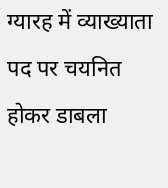ग्यारह में व्याख्याता पद पर चयनित होकर डाबला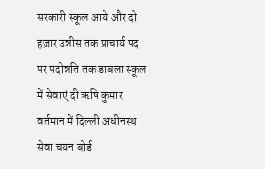सरकारी स्कूल आये और दो हज़ार उन्नीस तक प्राचार्य पद पर पदोन्नति तक डाबला स्कूल में सेवाएं दी ऋषि कुमार वर्तमान में दिल्ली अधीनस्थ सेवा चयन बोर्ड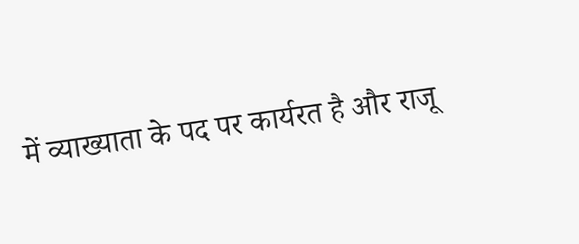में व्याख्याता के पद पर कार्यरत है और राजू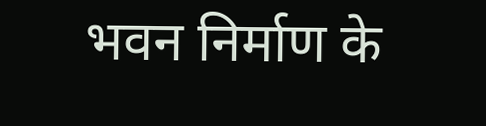भवन निर्माण के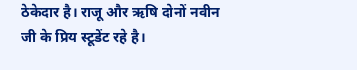ठेकेदार है। राजू और ऋषि दोनों नवीन जी के प्रिय स्टूडेंट रहे है।